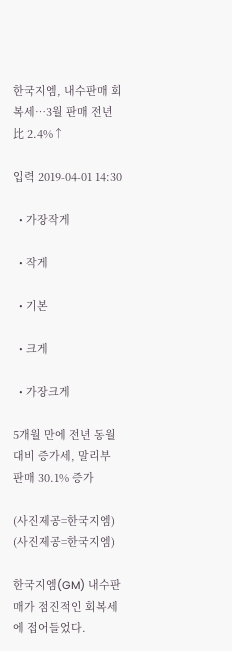한국지엠, 내수판매 회복세…3월 판매 전년比 2.4%↑

입력 2019-04-01 14:30

  • 가장작게

  • 작게

  • 기본

  • 크게

  • 가장크게

5개월 만에 전년 동월 대비 증가세, 말리부 판매 30.1% 증가

(사진제공=한국지엠)
(사진제공=한국지엠)

한국지엠(GM) 내수판매가 점진적인 회복세에 접어들었다.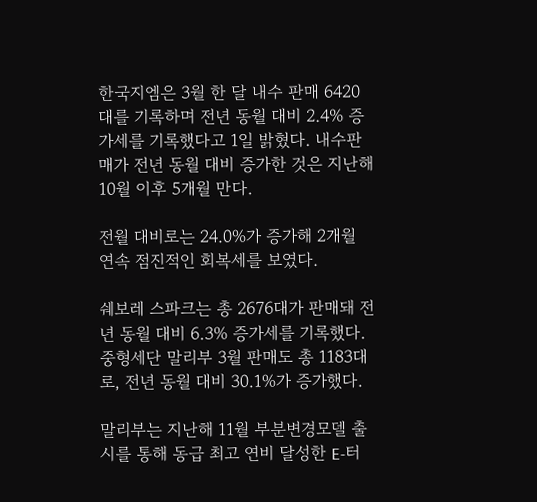한국지엠은 3월 한 달 내수 판매 6420대를 기록하며 전년 동월 대비 2.4% 증가세를 기록했다고 1일 밝혔다. 내수판매가 전년 동월 대비 증가한 것은 지난해 10월 이후 5개월 만다.

전월 대비로는 24.0%가 증가해 2개월 연속 점진적인 회복세를 보였다.

쉐보레 스파크는 총 2676대가 판매돼 전년 동월 대비 6.3% 증가세를 기록했다. 중형세단 말리부 3월 판매도 총 1183대로, 전년 동월 대비 30.1%가 증가했다.

말리부는 지난해 11월 부분변경모델 출시를 통해 동급 최고 연비 달성한 E-터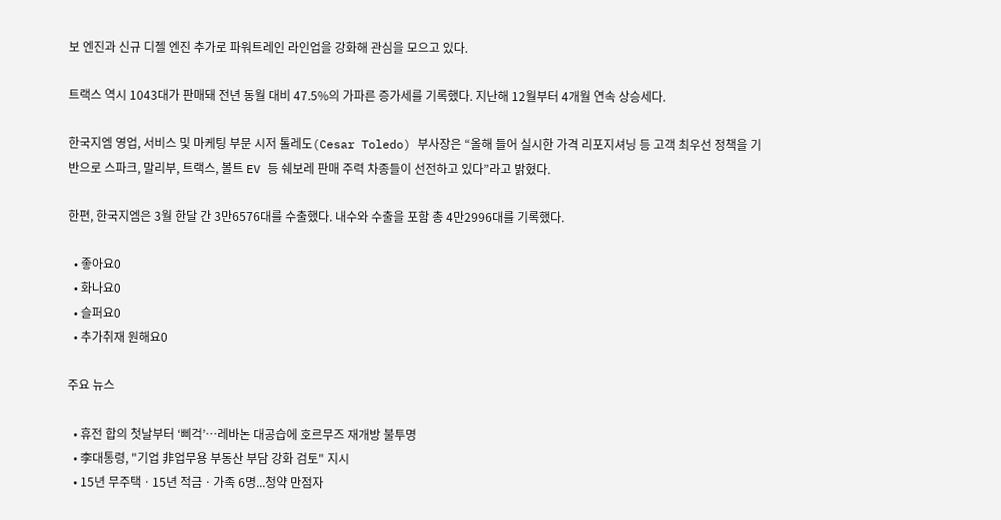보 엔진과 신규 디젤 엔진 추가로 파워트레인 라인업을 강화해 관심을 모으고 있다.

트랙스 역시 1043대가 판매돼 전년 동월 대비 47.5%의 가파른 증가세를 기록했다. 지난해 12월부터 4개월 연속 상승세다.

한국지엠 영업, 서비스 및 마케팅 부문 시저 톨레도(Cesar Toledo) 부사장은 “올해 들어 실시한 가격 리포지셔닝 등 고객 최우선 정책을 기반으로 스파크, 말리부, 트랙스, 볼트 EV 등 쉐보레 판매 주력 차종들이 선전하고 있다”라고 밝혔다.

한편, 한국지엠은 3월 한달 간 3만6576대를 수출했다. 내수와 수출을 포함 총 4만2996대를 기록했다.

  • 좋아요0
  • 화나요0
  • 슬퍼요0
  • 추가취재 원해요0

주요 뉴스

  • 휴전 합의 첫날부터 ‘삐걱’…레바논 대공습에 호르무즈 재개방 불투명
  • 李대통령, "기업 非업무용 부동산 부담 강화 검토" 지시
  • 15년 무주택ㆍ15년 적금ㆍ가족 6명...청약 만점자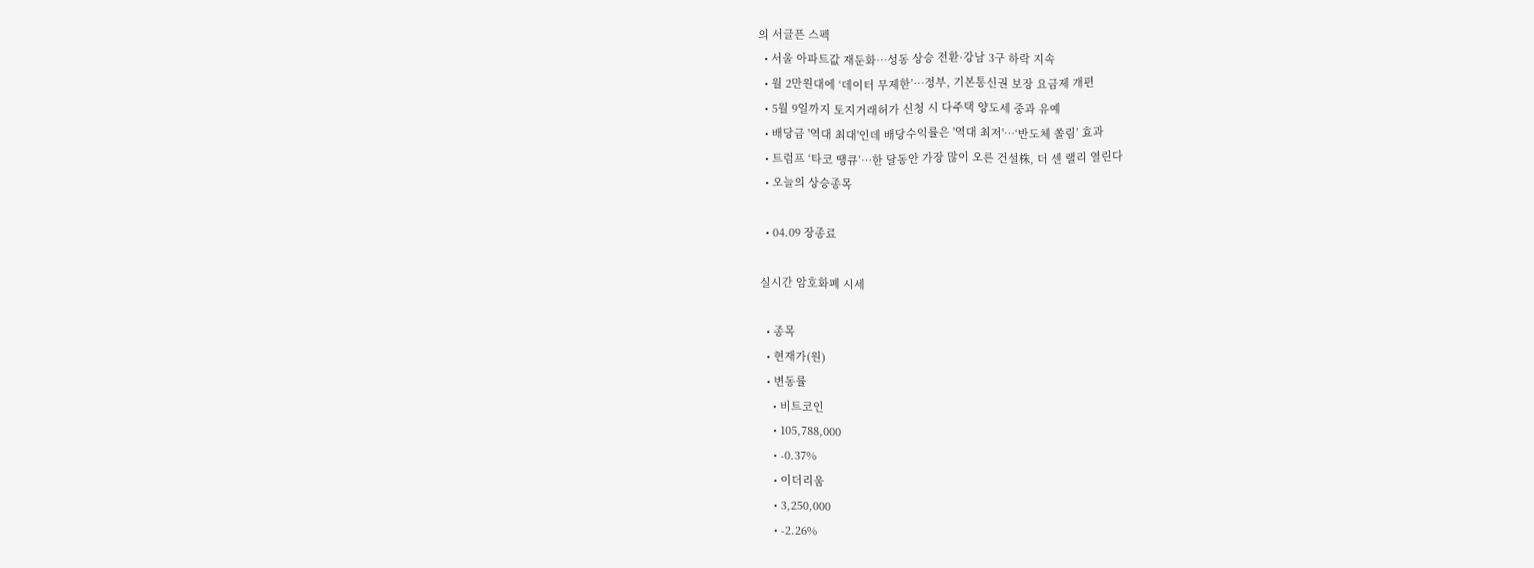의 서글픈 스펙
  • 서울 아파트값 재둔화⋯성동 상승 전환·강남 3구 하락 지속
  • 월 2만원대에 ‘데이터 무제한’…정부, 기본통신권 보장 요금제 개편
  • 5월 9일까지 토지거래허가 신청 시 다주택 양도세 중과 유예
  • 배당금 '역대 최대'인데 배당수익률은 '역대 최저'⋯‘반도체 쏠림’ 효과
  • 트럼프 ‘타코 땡큐’…한 달동안 가장 많이 오른 건설株, 더 센 랠리 열린다
  • 오늘의 상승종목

  • 04.09 장종료

실시간 암호화폐 시세

  • 종목
  • 현재가(원)
  • 변동률
    • 비트코인
    • 105,788,000
    • -0.37%
    • 이더리움
    • 3,250,000
    • -2.26%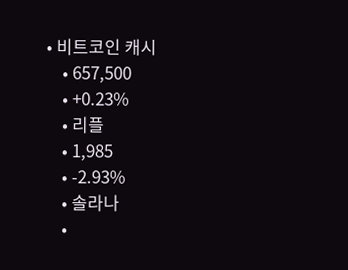• 비트코인 캐시
    • 657,500
    • +0.23%
    • 리플
    • 1,985
    • -2.93%
    • 솔라나
    •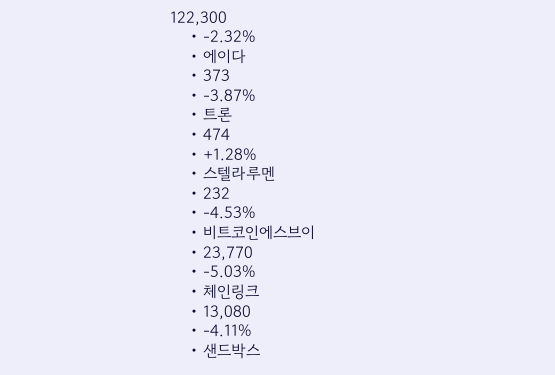122,300
    • -2.32%
    • 에이다
    • 373
    • -3.87%
    • 트론
    • 474
    • +1.28%
    • 스텔라루멘
    • 232
    • -4.53%
    • 비트코인에스브이
    • 23,770
    • -5.03%
    • 체인링크
    • 13,080
    • -4.11%
    • 샌드박스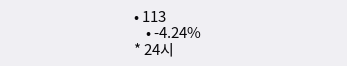• 113
    • -4.24%
* 24시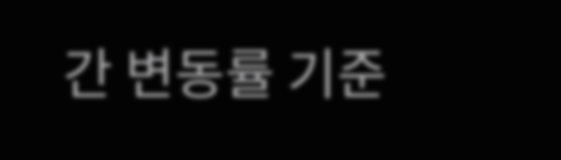간 변동률 기준